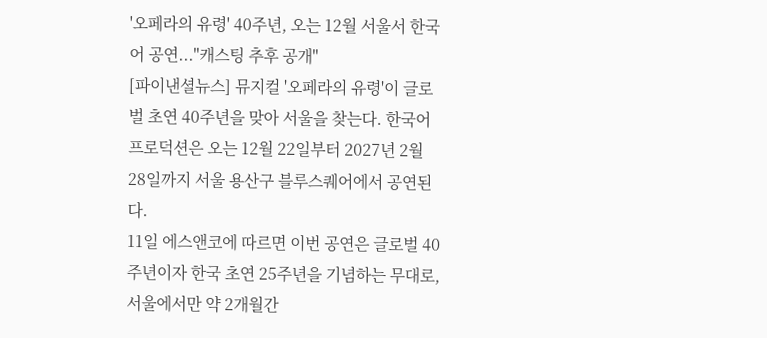'오페라의 유령' 40주년, 오는 12월 서울서 한국어 공연..."캐스팅 추후 공개"
[파이낸셜뉴스] 뮤지컬 '오페라의 유령'이 글로벌 초연 40주년을 맞아 서울을 찾는다. 한국어 프로덕션은 오는 12월 22일부터 2027년 2월 28일까지 서울 용산구 블루스퀘어에서 공연된다.
11일 에스앤코에 따르면 이번 공연은 글로벌 40주년이자 한국 초연 25주년을 기념하는 무대로, 서울에서만 약 2개월간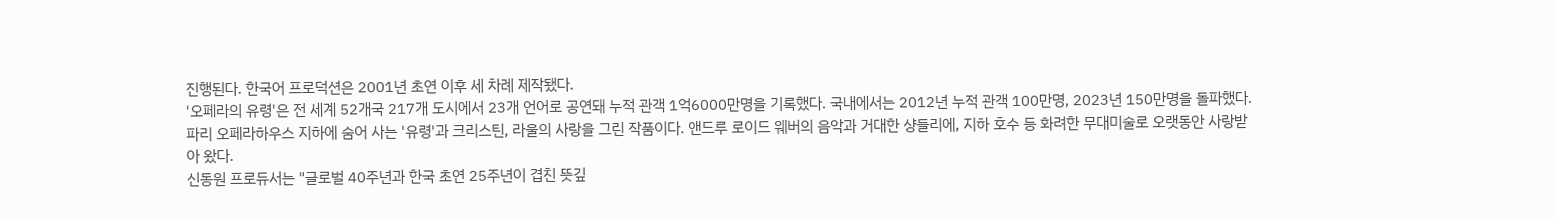진행된다. 한국어 프로덕션은 2001년 초연 이후 세 차례 제작됐다.
'오페라의 유령'은 전 세계 52개국 217개 도시에서 23개 언어로 공연돼 누적 관객 1억6000만명을 기록했다. 국내에서는 2012년 누적 관객 100만명, 2023년 150만명을 돌파했다.
파리 오페라하우스 지하에 숨어 사는 '유령'과 크리스틴, 라울의 사랑을 그린 작품이다. 앤드루 로이드 웨버의 음악과 거대한 샹들리에, 지하 호수 등 화려한 무대미술로 오랫동안 사랑받아 왔다.
신동원 프로듀서는 "글로벌 40주년과 한국 초연 25주년이 겹친 뜻깊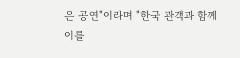은 공연"이라며 "한국 관객과 함께 이를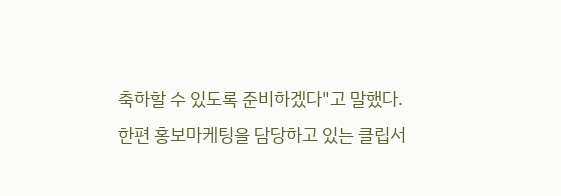축하할 수 있도록 준비하겠다"고 말했다.
한편 홍보마케팅을 담당하고 있는 클립서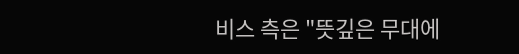비스 측은 "뜻깊은 무대에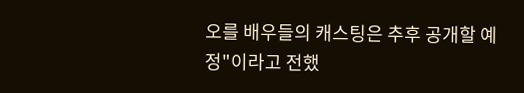오를 배우들의 캐스팅은 추후 공개할 예정"이라고 전했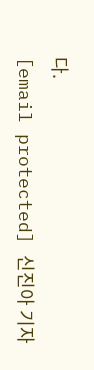다.
[email protected] 신진아 기자